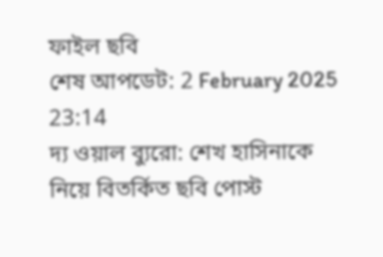ফাইল ছবি
শেষ আপডেট: 2 February 2025 23:14
দ্য ওয়াল ব্যুরো: শেখ হাসিনাকে নিয়ে বিতর্কিত ছবি পোস্ট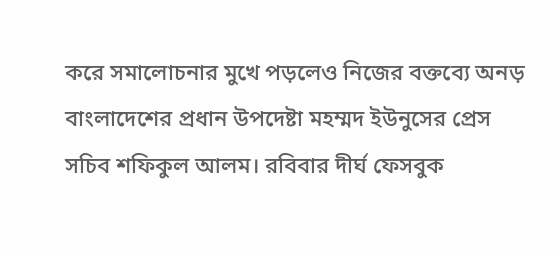করে সমালোচনার মুখে পড়লেও নিজের বক্তব্যে অনড় বাংলাদেশের প্রধান উপদেষ্টা মহম্মদ ইউনুসের প্রেস সচিব শফিকুল আলম। রবিবার দীর্ঘ ফেসবুক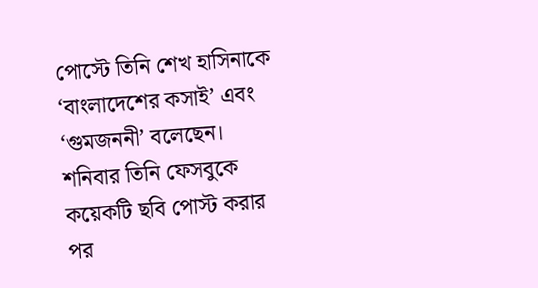পোস্টে তিনি শেখ হাসিনাকে ‘বাংলাদেশের কসাই’ এবং ‘গুমজননী’ বলেছেন।
শনিবার তিনি ফেসবুকে কয়েকটি ছবি পোস্ট করার পর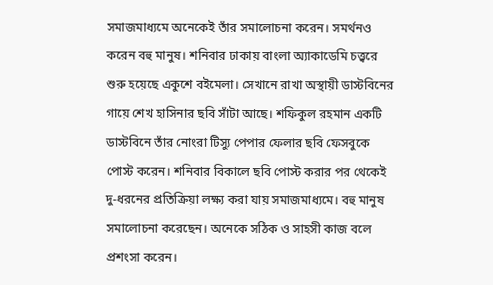সমাজমাধ্যমে অনেকেই তাঁর সমালোচনা করেন। সমর্থনও করেন বহু মানুষ। শনিবার ঢাকায় বাংলা অ্যাকাডেমি চত্ত্বরে শুরু হয়েছে একুশে বইমেলা। সেখানে রাখা অস্থায়ী ডাস্টবিনের গায়ে শেখ হাসিনার ছবি সাঁটা আছে। শফিকুল রহমান একটি ডাস্টবিনে তাঁর নোংরা টিস্যু পেপার ফেলার ছবি ফেসবুকে পোস্ট করেন। শনিবার বিকালে ছবি পোস্ট করার পর থেকেই দু-ধরনের প্রতিক্রিয়া লক্ষ্য করা যায় সমাজমাধ্যমে। বহু মানুষ সমালোচনা করেছেন। অনেকে সঠিক ও সাহসী কাজ বলে প্রশংসা করেন।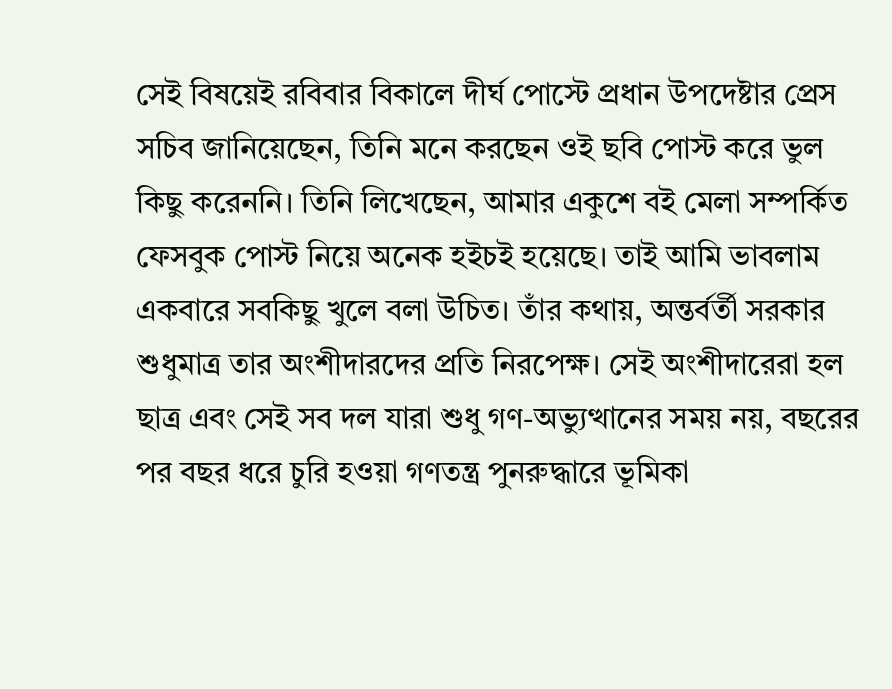সেই বিষয়েই রবিবার বিকালে দীর্ঘ পোস্টে প্রধান উপদেষ্টার প্রেস সচিব জানিয়েছেন, তিনি মনে করছেন ওই ছবি পোস্ট করে ভুল কিছু করেননি। তিনি লিখেছেন, আমার একুশে বই মেলা সম্পর্কিত ফেসবুক পোস্ট নিয়ে অনেক হইচই হয়েছে। তাই আমি ভাবলাম একবারে সবকিছু খুলে বলা উচিত। তাঁর কথায়, অন্তর্বর্তী সরকার শুধুমাত্র তার অংশীদারদের প্রতি নিরপেক্ষ। সেই অংশীদারেরা হল ছাত্র এবং সেই সব দল যারা শুধু গণ-অভ্যুত্থানের সময় নয়, বছরের পর বছর ধরে চুরি হওয়া গণতন্ত্র পুনরুদ্ধারে ভূমিকা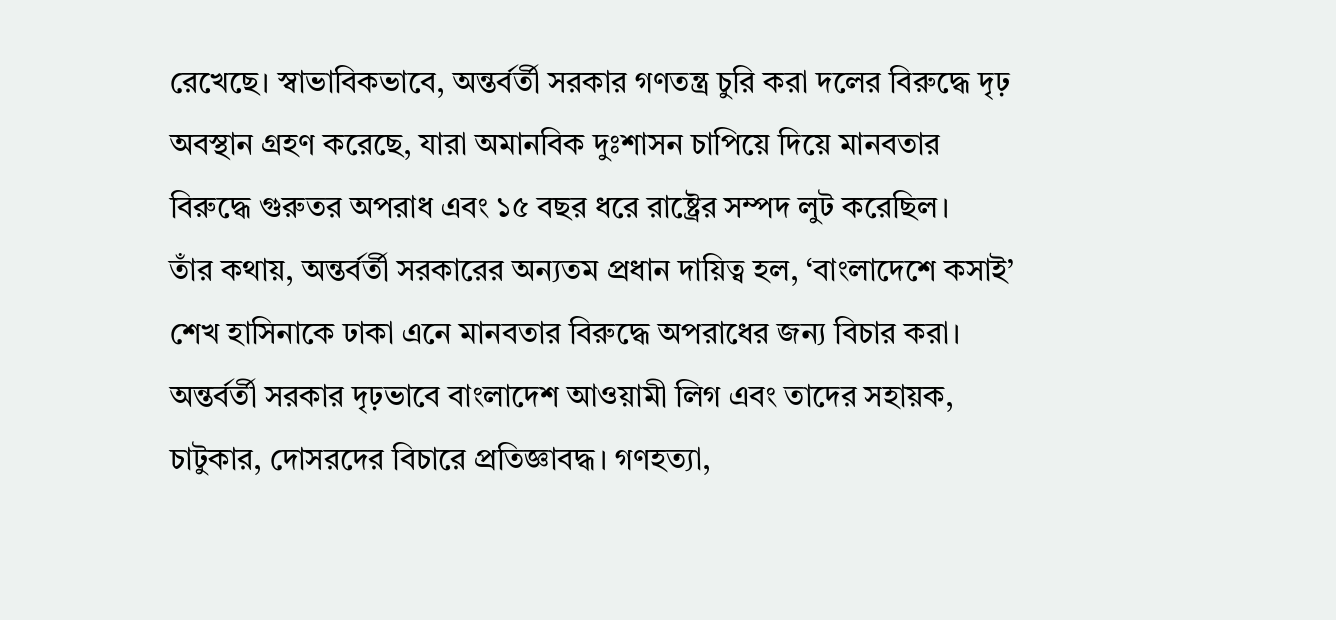রেখেছে। স্বাভাবিকভাবে, অন্তর্বর্তী সরকার গণতন্ত্র চুরি করা দলের বিরুদ্ধে দৃঢ় অবস্থান গ্রহণ করেছে, যারা অমানবিক দুঃশাসন চাপিয়ে দিয়ে মানবতার বিরুদ্ধে গুরুতর অপরাধ এবং ১৫ বছর ধরে রাষ্ট্রের সম্পদ লুট করেছিল।
তাঁর কথায়, অন্তর্বর্তী সরকারের অন্যতম প্রধান দায়িত্ব হল, ‘বাংলাদেশে কসাই’ শেখ হাসিনাকে ঢাকা এনে মানবতার বিরুদ্ধে অপরাধের জন্য বিচার করা। অন্তর্বর্তী সরকার দৃঢ়ভাবে বাংলাদেশ আওয়ামী লিগ এবং তাদের সহায়ক, চাটুকার, দোসরদের বিচারে প্রতিজ্ঞাবদ্ধ। গণহত্যা,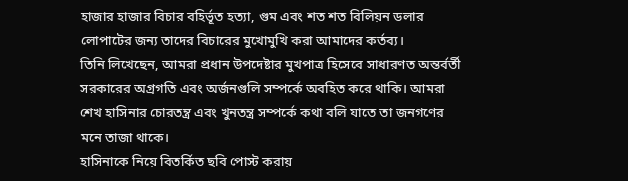হাজার হাজার বিচার বহির্ভূত হত্যা, গুম এবং শত শত বিলিয়ন ডলার লোপাটের জন্য তাদের বিচারের মুখোমুখি করা আমাদের কর্তব্য।
তিনি লিখেছেন, আমরা প্রধান উপদেষ্টার মুখপাত্র হিসেবে সাধারণত অন্তর্বর্তী সরকারের অগ্রগতি এবং অর্জনগুলি সম্পর্কে অবহিত করে থাকি। আমরা শেখ হাসিনার চোরতন্ত্র এবং খুনতন্ত্র সম্পর্কে কথা বলি যাতে তা জনগণের মনে তাজা থাকে।
হাসিনাকে নিয়ে বিতর্কিত ছবি পোস্ট করায়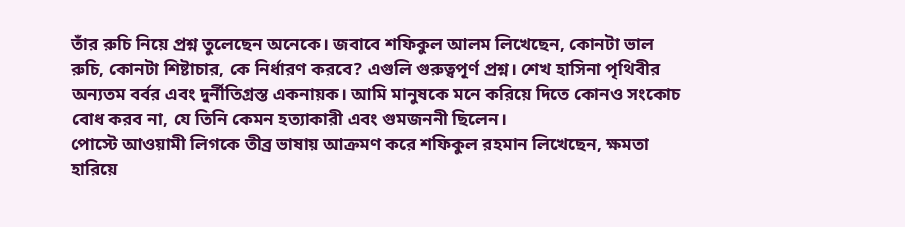তাঁর রুচি নিয়ে প্রশ্ন তুলেছেন অনেকে। জবাবে শফিকুল আলম লিখেছেন, কোনটা ভাল রুচি, কোনটা শিষ্টাচার, কে নির্ধারণ করবে? এগুলি গুরুত্বপূর্ণ প্রশ্ন। শেখ হাসিনা পৃথিবীর অন্যতম বর্বর এবং দুর্নীতিগ্রস্ত একনায়ক। আমি মানুষকে মনে করিয়ে দিতে কোনও সংকোচ বোধ করব না, যে তিনি কেমন হত্যাকারী এবং গুমজননী ছিলেন।
পোস্টে আওয়ামী লিগকে তীব্র ভাষায় আক্রমণ করে শফিকুল রহমান লিখেছেন, ক্ষমতা হারিয়ে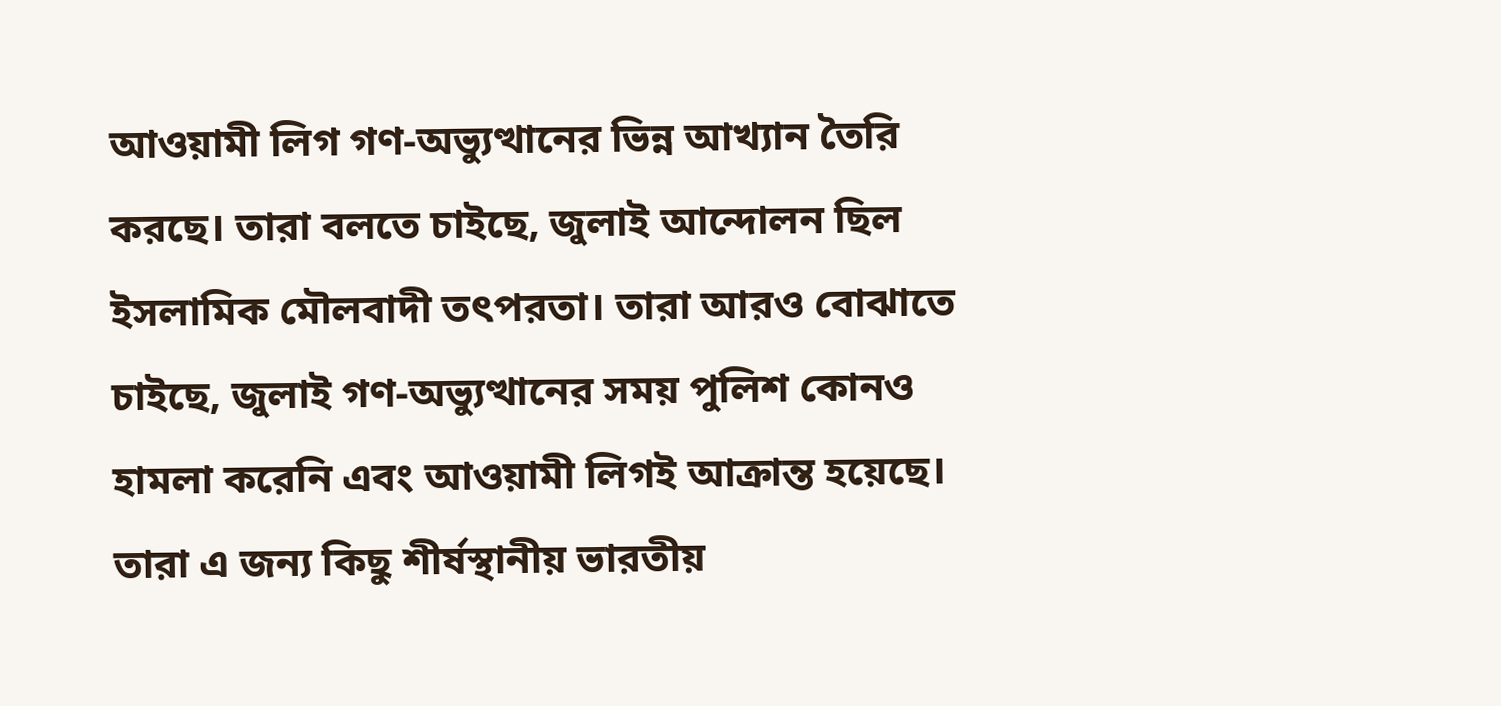আওয়ামী লিগ গণ-অভ্যুত্থানের ভিন্ন আখ্যান তৈরি করছে। তারা বলতে চাইছে, জুলাই আন্দোলন ছিল ইসলামিক মৌলবাদী তৎপরতা। তারা আরও বোঝাতে চাইছে, জুলাই গণ-অভ্যুত্থানের সময় পুলিশ কোনও হামলা করেনি এবং আওয়ামী লিগই আক্রান্ত হয়েছে। তারা এ জন্য কিছু শীর্ষস্থানীয় ভারতীয়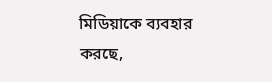মিডিয়াকে ব্যবহার করছে,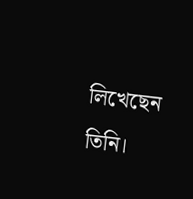লিখেছেন তিনি।